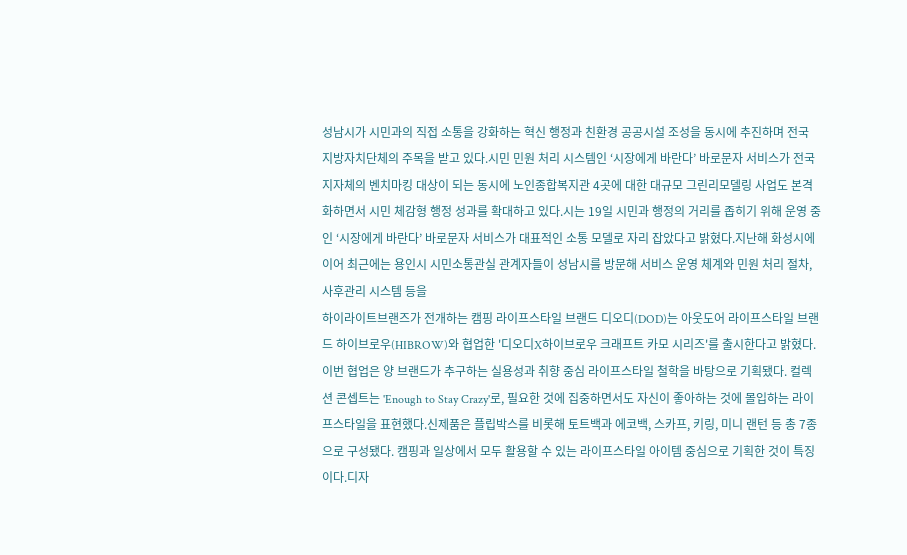성남시가 시민과의 직접 소통을 강화하는 혁신 행정과 친환경 공공시설 조성을 동시에 추진하며 전국 지방자치단체의 주목을 받고 있다.시민 민원 처리 시스템인 ‘시장에게 바란다’ 바로문자 서비스가 전국 지자체의 벤치마킹 대상이 되는 동시에 노인종합복지관 4곳에 대한 대규모 그린리모델링 사업도 본격화하면서 시민 체감형 행정 성과를 확대하고 있다.시는 19일 시민과 행정의 거리를 좁히기 위해 운영 중인 ‘시장에게 바란다’ 바로문자 서비스가 대표적인 소통 모델로 자리 잡았다고 밝혔다.지난해 화성시에 이어 최근에는 용인시 시민소통관실 관계자들이 성남시를 방문해 서비스 운영 체계와 민원 처리 절차, 사후관리 시스템 등을
하이라이트브랜즈가 전개하는 캠핑 라이프스타일 브랜드 디오디(DOD)는 아웃도어 라이프스타일 브랜드 하이브로우(HIBROW)와 협업한 '디오디X하이브로우 크래프트 카모 시리즈'를 출시한다고 밝혔다.이번 협업은 양 브랜드가 추구하는 실용성과 취향 중심 라이프스타일 철학을 바탕으로 기획됐다. 컬렉션 콘셉트는 'Enough to Stay Crazy'로, 필요한 것에 집중하면서도 자신이 좋아하는 것에 몰입하는 라이프스타일을 표현했다.신제품은 플립박스를 비롯해 토트백과 에코백, 스카프, 키링, 미니 랜턴 등 총 7종으로 구성됐다. 캠핑과 일상에서 모두 활용할 수 있는 라이프스타일 아이템 중심으로 기획한 것이 특징이다.디자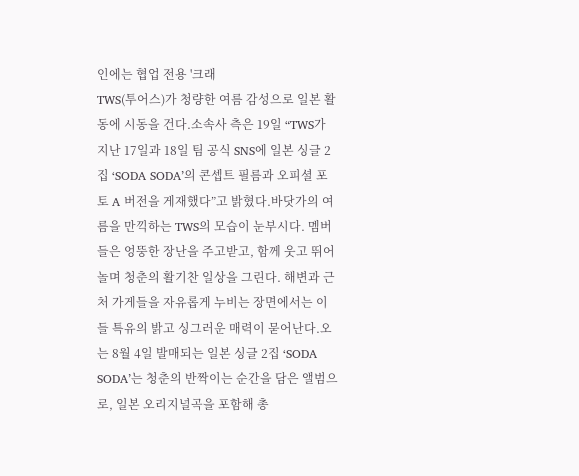인에는 협업 전용 '크래
TWS(투어스)가 청량한 여름 감성으로 일본 활동에 시동을 건다.소속사 측은 19일 “TWS가 지난 17일과 18일 팀 공식 SNS에 일본 싱글 2집 ‘SODA SODA’의 콘셉트 필름과 오피셜 포토 A 버전을 게재했다”고 밝혔다.바닷가의 여름을 만끽하는 TWS의 모습이 눈부시다. 멤버들은 엉뚱한 장난을 주고받고, 함께 웃고 뛰어놀며 청춘의 활기찬 일상을 그린다. 해변과 근처 가게들을 자유롭게 누비는 장면에서는 이들 특유의 밝고 싱그러운 매력이 묻어난다.오는 8월 4일 발매되는 일본 싱글 2집 ‘SODA SODA’는 청춘의 반짝이는 순간을 담은 앨범으로, 일본 오리지널곡을 포함해 총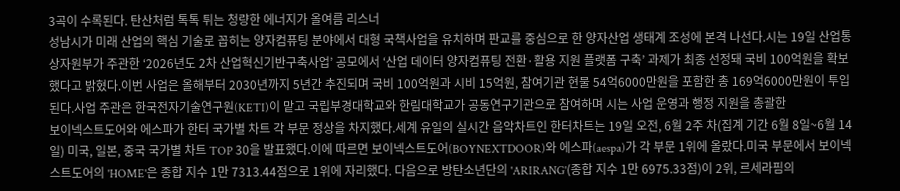3곡이 수록된다. 탄산처럼 톡톡 튀는 청량한 에너지가 올여름 리스너
성남시가 미래 산업의 핵심 기술로 꼽히는 양자컴퓨팅 분야에서 대형 국책사업을 유치하며 판교를 중심으로 한 양자산업 생태계 조성에 본격 나선다.시는 19일 산업통상자원부가 주관한 ‘2026년도 2차 산업혁신기반구축사업’ 공모에서 ‘산업 데이터 양자컴퓨팅 전환·활용 지원 플랫폼 구축’ 과제가 최종 선정돼 국비 100억원을 확보했다고 밝혔다.이번 사업은 올해부터 2030년까지 5년간 추진되며 국비 100억원과 시비 15억원, 참여기관 현물 54억6000만원을 포함한 총 169억6000만원이 투입된다.사업 주관은 한국전자기술연구원(KETI)이 맡고 국립부경대학교와 한림대학교가 공동연구기관으로 참여하며 시는 사업 운영과 행정 지원을 총괄한
보이넥스트도어와 에스파가 한터 국가별 차트 각 부문 정상을 차지했다.세계 유일의 실시간 음악차트인 한터차트는 19일 오전, 6월 2주 차(집계 기간 6월 8일~6월 14일) 미국, 일본, 중국 국가별 차트 TOP 30을 발표했다.이에 따르면 보이넥스트도어(BOYNEXTDOOR)와 에스파(aespa)가 각 부문 1위에 올랐다.미국 부문에서 보이넥스트도어의 'HOME'은 종합 지수 1만 7313.44점으로 1위에 자리했다. 다음으로 방탄소년단의 'ARIRANG'(종합 지수 1만 6975.33점)이 2위, 르세라핌의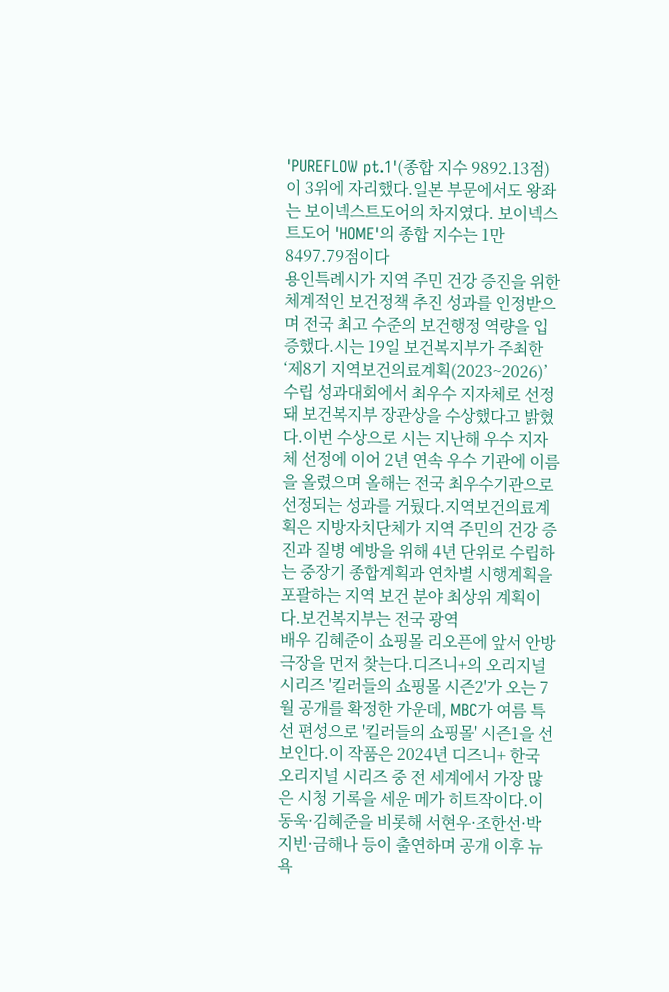'PUREFLOW pt.1'(종합 지수 9892.13점)이 3위에 자리했다.일본 부문에서도 왕좌는 보이넥스트도어의 차지였다. 보이넥스트도어 'HOME'의 종합 지수는 1만 8497.79점이다
용인특례시가 지역 주민 건강 증진을 위한 체계적인 보건정책 추진 성과를 인정받으며 전국 최고 수준의 보건행정 역량을 입증했다.시는 19일 보건복지부가 주최한 ‘제8기 지역보건의료계획(2023~2026)’ 수립 성과대회에서 최우수 지자체로 선정돼 보건복지부 장관상을 수상했다고 밝혔다.이번 수상으로 시는 지난해 우수 지자체 선정에 이어 2년 연속 우수 기관에 이름을 올렸으며 올해는 전국 최우수기관으로 선정되는 성과를 거뒀다.지역보건의료계획은 지방자치단체가 지역 주민의 건강 증진과 질병 예방을 위해 4년 단위로 수립하는 중장기 종합계획과 연차별 시행계획을 포괄하는 지역 보건 분야 최상위 계획이다.보건복지부는 전국 광역
배우 김혜준이 쇼핑몰 리오픈에 앞서 안방극장을 먼저 찾는다.디즈니+의 오리지널 시리즈 '킬러들의 쇼핑몰 시즌2'가 오는 7월 공개를 확정한 가운데, MBC가 여름 특선 편성으로 '킬러들의 쇼핑몰' 시즌1을 선보인다.이 작품은 2024년 디즈니+ 한국 오리지널 시리즈 중 전 세계에서 가장 많은 시청 기록을 세운 메가 히트작이다.이동욱·김혜준을 비롯해 서현우·조한선·박지빈·금해나 등이 출연하며 공개 이후 뉴욕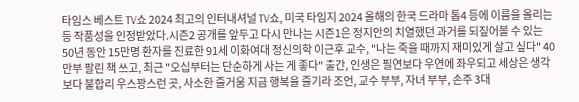타임스 베스트 TV쇼 2024 최고의 인터내셔널 TV쇼, 미국 타임지 2024 올해의 한국 드라마 톱4 등에 이름을 올리는 등 작품성을 인정받았다.시즌2 공개를 앞두고 다시 만나는 시즌1은 정지안의 치열했던 과거를 되짚어볼 수 있는
50년 동안 15만명 환자를 진료한 91세 이화여대 정신의학 이근후 교수, "나는 죽을 때까지 재미있게 살고 싶다" 40만부 팔린 책 쓰고, 최근 "오십부터는 단순하게 사는 게 좋다" 출간, 인생은 필연보다 우연에 좌우되고 세상은 생각보다 불합리 우스꽝스런 곳, 사소한 즐거움 지금 행복을 즐기라 조언, 교수 부부, 자녀 부부, 손주 3대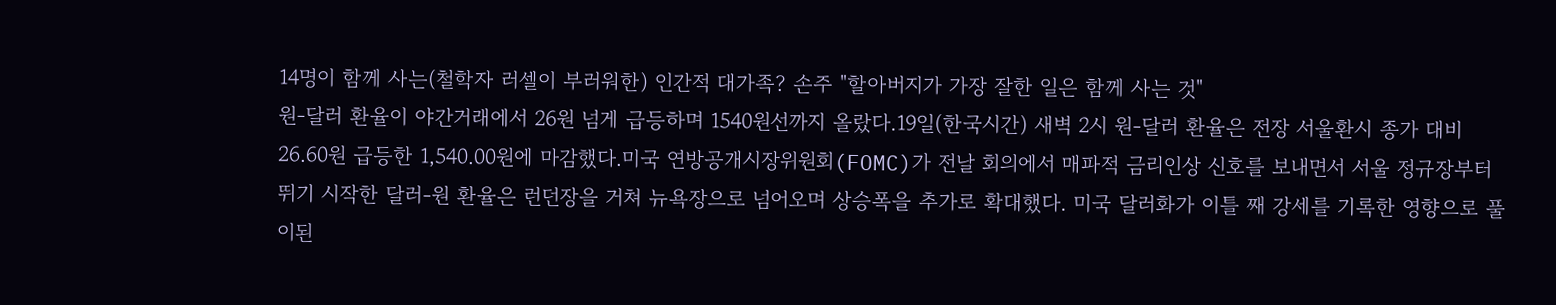14명이 함께 사는(철학자 러셀이 부러워한) 인간적 대가족? 손주 "할아버지가 가장 잘한 일은 함께 사는 것"
원-달러 환율이 야간거래에서 26원 넘게 급등하며 1540원선까지 올랐다.19일(한국시간) 새벽 2시 원-달러 환율은 전장 서울환시 종가 대비 26.60원 급등한 1,540.00원에 마감했다.미국 연방공개시장위원회(FOMC)가 전날 회의에서 매파적 금리인상 신호를 보내면서 서울 정규장부터 뛰기 시작한 달러-원 환율은 런던장을 거쳐 뉴욕장으로 넘어오며 상승폭을 추가로 확대했다. 미국 달러화가 이틀 째 강세를 기록한 영향으로 풀이된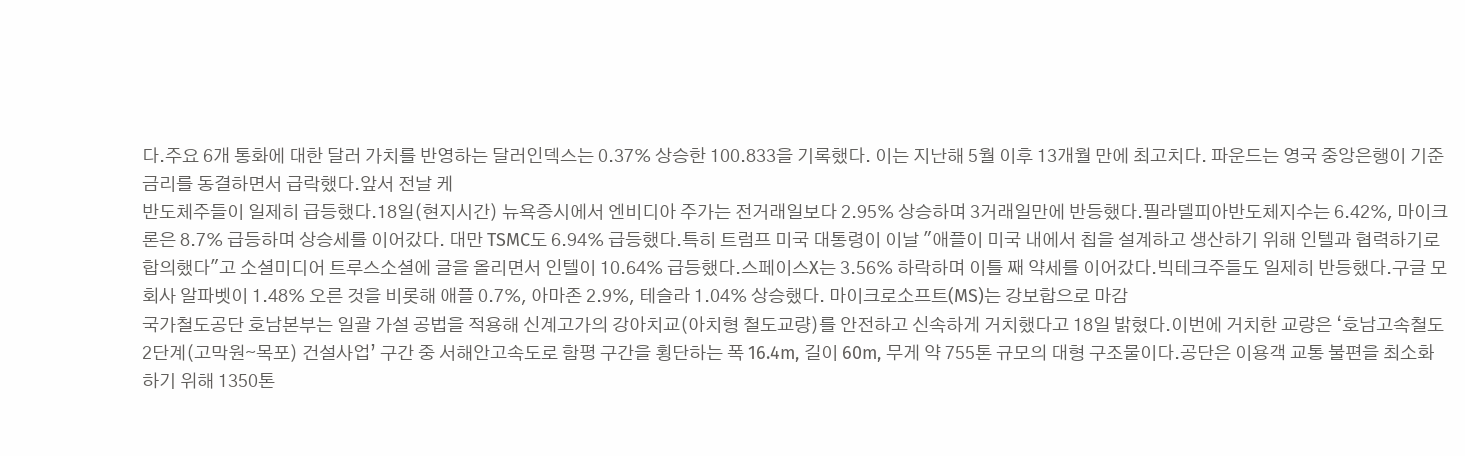다.주요 6개 통화에 대한 달러 가치를 반영하는 달러인덱스는 0.37% 상승한 100.833을 기록했다. 이는 지난해 5월 이후 13개월 만에 최고치다. 파운드는 영국 중앙은행이 기준금리를 동결하면서 급락했다.앞서 전날 케
반도체주들이 일제히 급등했다.18일(현지시간) 뉴욕증시에서 엔비디아 주가는 전거래일보다 2.95% 상승하며 3거래일만에 반등했다.필라델피아반도체지수는 6.42%, 마이크론은 8.7% 급등하며 상승세를 이어갔다. 대만 TSMC도 6.94% 급등했다.특히 트럼프 미국 대통령이 이날 "애플이 미국 내에서 칩을 설계하고 생산하기 위해 인텔과 협력하기로 합의했다"고 소셜미디어 트루스소셜에 글을 올리면서 인텔이 10.64% 급등했다.스페이스X는 3.56% 하락하며 이틀 째 약세를 이어갔다.빅테크주들도 일제히 반등했다.구글 모회사 알파벳이 1.48% 오른 것을 비롯해 애플 0.7%, 아마존 2.9%, 테슬라 1.04% 상승했다. 마이크로소프트(MS)는 강보합으로 마감
국가철도공단 호남본부는 일괄 가설 공법을 적용해 신계고가의 강아치교(아치형 철도교량)를 안전하고 신속하게 거치했다고 18일 밝혔다.이번에 거치한 교량은 ‘호남고속철도 2단계(고막원∼목포) 건설사업’ 구간 중 서해안고속도로 함평 구간을 횡단하는 폭 16.4m, 길이 60m, 무게 약 755톤 규모의 대형 구조물이다.공단은 이용객 교통 불편을 최소화하기 위해 1350톤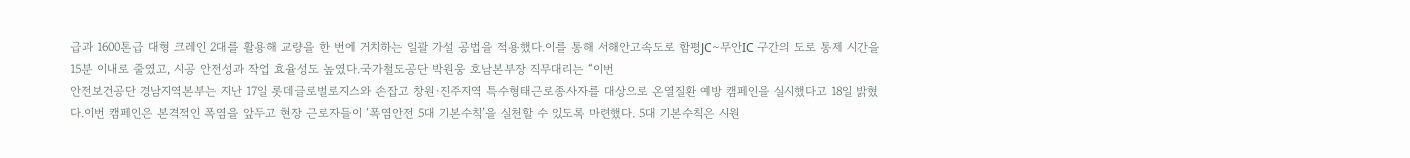급과 1600톤급 대형 크레인 2대를 활용해 교량을 한 번에 거치하는 일괄 가설 공법을 적용했다.이를 통해 서해안고속도로 함평JC∼무안IC 구간의 도로 통제 시간을 15분 이내로 줄였고, 시공 안전성과 작업 효율성도 높였다.국가철도공단 박원웅 호남본부장 직무대리는 “이번
안전보건공단 경남지역본부는 지난 17일 롯데글로벌로지스와 손잡고 창원·진주지역 특수형태근로종사자를 대상으로 온열질환 예방 캠페인을 실시했다고 18일 밝혔다.이번 캠페인은 본격적인 폭염을 앞두고 현장 근로자들이 ‘폭염안전 5대 기본수칙’을 실천할 수 있도록 마련했다. 5대 기본수칙은 시원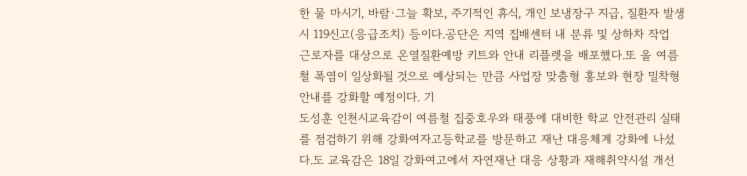한 물 마시기, 바람·그늘 확보, 주기적인 휴식, 개인 보냉장구 지급, 질환자 발생시 119신고(응급조치) 등이다.공단은 지역 집배센터 내 분류 및 상하차 작업 근로자를 대상으로 온열질환예방 키트와 안내 리플렛을 배포했다.또 올 여름철 폭염이 일상화될 것으로 예상되는 만큼 사업장 맞춤형 홍보와 현장 밀착형 안내를 강화할 예정이다. 기
도성훈 인천시교육감이 여름철 집중호우와 태풍에 대비한 학교 안전관리 실태를 점검하기 위해 강화여자고등학교를 방문하고 재난 대응체계 강화에 나섰다.도 교육감은 18일 강화여고에서 자연재난 대응 상황과 재해취약시설 개선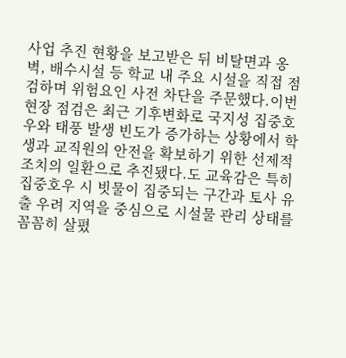사업 추진 현황을 보고받은 뒤 비탈면과 옹벽, 배수시설 등 학교 내 주요 시설을 직접 점검하며 위험요인 사전 차단을 주문했다.이번 현장 점검은 최근 기후변화로 국지성 집중호우와 태풍 발생 빈도가 증가하는 상황에서 학생과 교직원의 안전을 확보하기 위한 선제적 조치의 일환으로 추진됐다.도 교육감은 특히 집중호우 시 빗물이 집중되는 구간과 토사 유출 우려 지역을 중심으로 시설물 관리 상태를 꼼꼼히 살폈